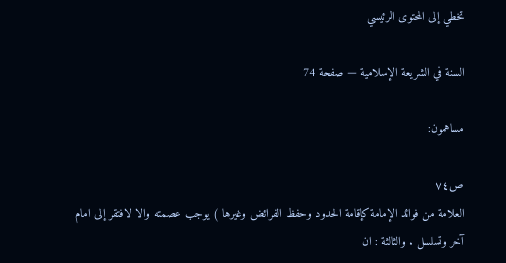تخطي إلى المحتوى الرئيسي

السنة في الشريعة الإسلامية — صفحة 74

مساهمون:

ص٧٤
العلامة من فوائد الإمامة كإقامة الحدود وحفظ الفرائض وغيرها ) يوجب عصمته والا لافتقر إلى امام آخر وتسلسل . والثالثة : ان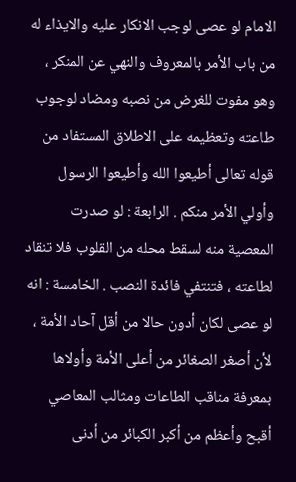الامام لو عصى لوجب الانكار عليه والايذاء له من باب الأمر بالمعروف والنهي عن المنكر ، وهو مفوت للغرض من نصبه ومضاد لوجوب طاعته وتعظيمه على الاطلاق المستفاد من قوله تعالى أطيعوا الله وأطيعوا الرسول وأولي الأمر منكم . الرابعة : لو صدرت المعصية منه لسقط محله من القلوب فلا تنقاد لطاعته ، فتنتفي فائدة النصب . الخامسة : انه لو عصى لكان أدون حالا من أقل آحاد الأمة ، لأن أصغر الصغائر من أعلى الأمة وأولاها بمعرفة مناقب الطاعات ومثالب المعاصي أقبح وأعظم من أكبر الكبائر من أدنى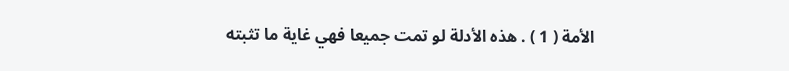الأمة ( 1 ) . هذه الأدلة لو تمت جميعا فهي غاية ما تثبته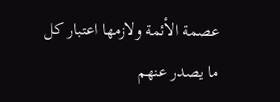عصمة الأئمة ولازمها اعتبار كل ما يصدر عنهم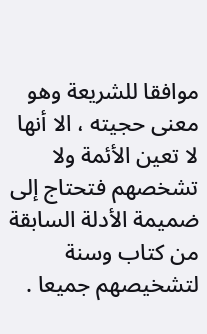موافقا للشريعة وهو معنى حجيته ، الا أنها لا تعين الأئمة ولا تشخصهم فتحتاج إلى ضميمة الأدلة السابقة من كتاب وسنة لتشخيصهم جميعا .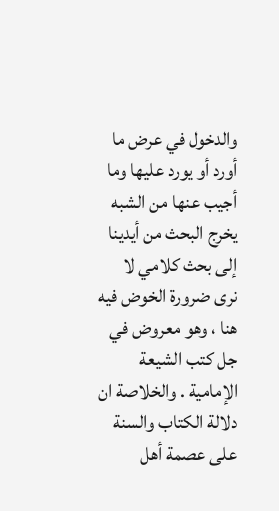والدخول في عرض ما أورد أو يورد عليها وما أجيب عنها من الشبه يخرج البحث من أيدينا إلى بحث كلامي لا نرى ضرورة الخوض فيه هنا ، وهو معروض في جل كتب الشيعة الإمامية . والخلاصة ان دلالة الكتاب والسنة على عصمة أهل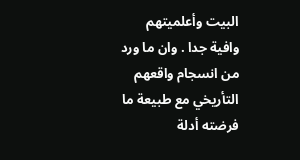البيت وأعلميتهم وافية جدا . وان ما ورد من انسجام واقعهم التأريخي مع طبيعة ما فرضته أدلة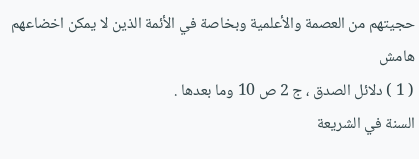حجيتهم من العصمة والأعلمية وبخاصة في الأئمة الذين لا يمكن اخضاعهم
هامش
( 1 ) دلائل الصدق ، ج 2 ص 10 وما بعدها .
السنة في الشريعة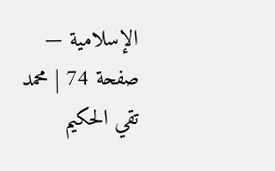الإسلامية — صفحة 74 | محمد تقي الحكيم